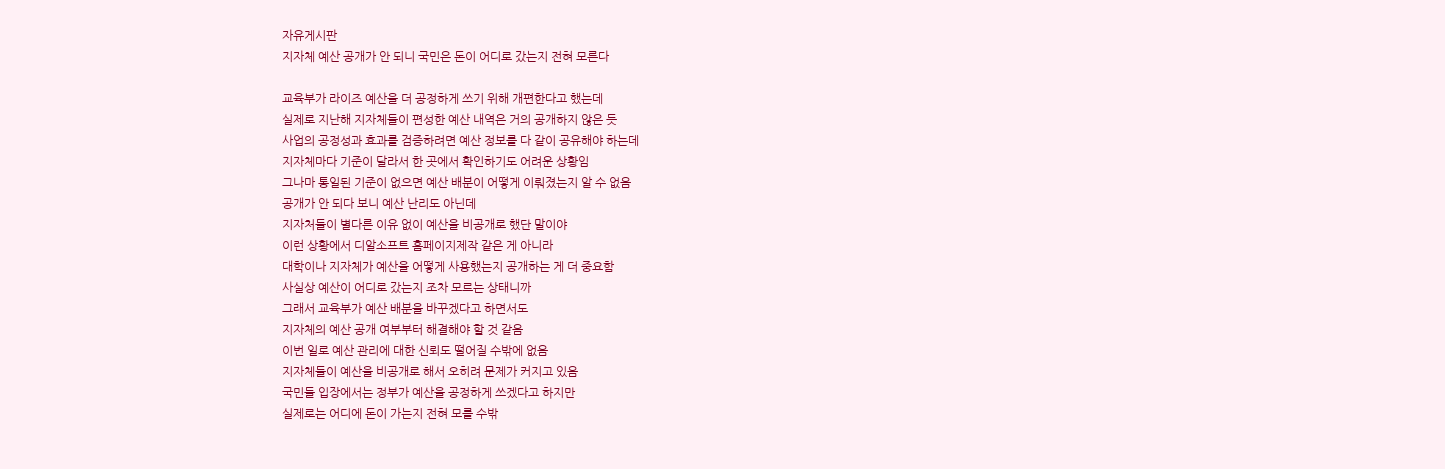자유게시판
지자체 예산 공개가 안 되니 국민은 돈이 어디로 갔는지 전혀 모른다

교육부가 라이즈 예산을 더 공정하게 쓰기 위해 개편한다고 했는데
실제로 지난해 지자체들이 편성한 예산 내역은 거의 공개하지 않은 듯
사업의 공정성과 효과를 검증하려면 예산 정보를 다 같이 공유해야 하는데
지자체마다 기준이 달라서 한 곳에서 확인하기도 어려운 상황임
그나마 통일된 기준이 없으면 예산 배분이 어떻게 이뤄졌는지 알 수 없음
공개가 안 되다 보니 예산 난리도 아닌데
지자처들이 별다른 이유 없이 예산을 비공개로 했단 말이야
이런 상황에서 디알소프트 홈페이지제작 같은 게 아니라
대학이나 지자체가 예산을 어떻게 사용했는지 공개하는 게 더 중요함
사실상 예산이 어디로 갔는지 조차 모르는 상태니까
그래서 교육부가 예산 배분을 바꾸겠다고 하면서도
지자체의 예산 공개 여부부터 해결해야 할 것 같음
이번 일로 예산 관리에 대한 신뢰도 떨어질 수밖에 없음
지자체들이 예산을 비공개로 해서 오히려 문제가 커지고 있음
국민들 입장에서는 정부가 예산을 공정하게 쓰겠다고 하지만
실제로는 어디에 돈이 가는지 전혀 모를 수밖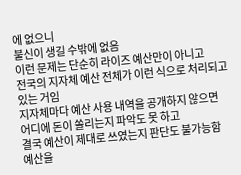에 없으니
불신이 생길 수밖에 없음
이런 문제는 단순히 라이즈 예산만이 아니고
전국의 지자체 예산 전체가 이런 식으로 처리되고 있는 거임
지자체마다 예산 사용 내역을 공개하지 않으면
어디에 돈이 쏠리는지 파악도 못 하고
결국 예산이 제대로 쓰였는지 판단도 불가능함
예산을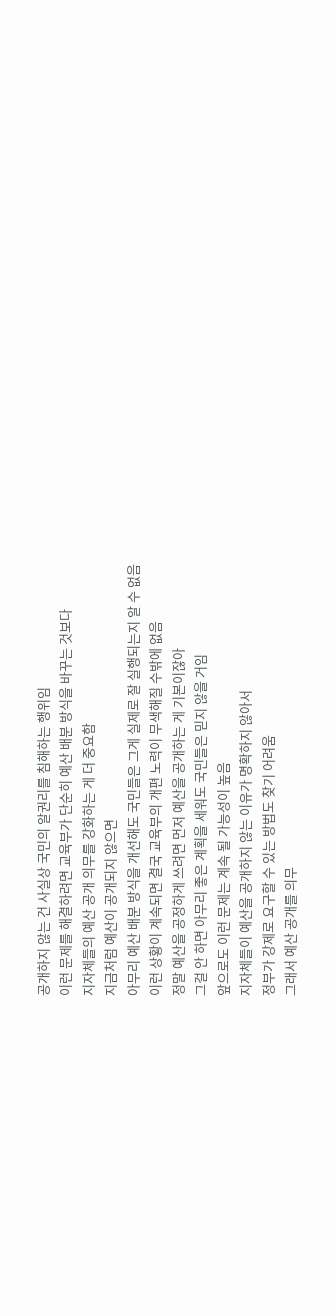공개하지 않는 건 사실상 국민의 알권리를 침해하는 행위임
이런 문제를 해결하려면 교육부가 단순히 예산 배분 방식을 바꾸는 것보다
지자체들의 예산 공개 의무를 강화하는 게 더 중요함
지금처럼 예산이 공개되지 않으면
아무리 예산 배분 방식을 개선해도 국민들은 그게 실제로 잘 실행되는지 알 수 없음
이런 상황이 계속되면 결국 교육부의 개편 노력이 무색해질 수밖에 없음
정말 예산을 공정하게 쓰려면 먼저 예산을 공개하는 게 기본이잖아
그걸 안 하면 아무리 좋은 계획을 세워도 국민들은 믿지 않을 거임
앞으로도 이런 문제는 계속 될 가능성이 높음
지자체들이 예산을 공개하지 않는 이유가 명확하지 않아서
정부가 강제로 요구할 수 있는 방법도 찾기 어려움
그래서 예산 공개를 의무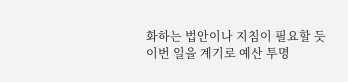화하는 법안이나 지침이 필요할 듯
이번 일을 계기로 예산 투명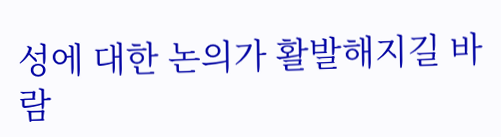성에 대한 논의가 활발해지길 바람